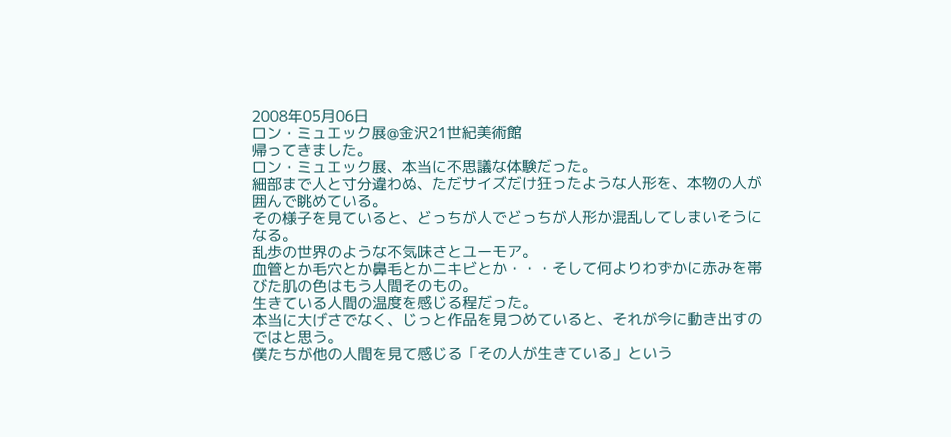2008年05月06日
ロン・ミュエック展@金沢21世紀美術館
帰ってきました。
ロン・ミュエック展、本当に不思議な体験だった。
細部まで人と寸分違わぬ、ただサイズだけ狂ったような人形を、本物の人が囲んで眺めている。
その様子を見ていると、どっちが人でどっちが人形か混乱してしまいそうになる。
乱歩の世界のような不気味さとユーモア。
血管とか毛穴とか鼻毛とかニキビとか・・・そして何よりわずかに赤みを帯びた肌の色はもう人間そのもの。
生きている人間の温度を感じる程だった。
本当に大げさでなく、じっと作品を見つめていると、それが今に動き出すのではと思う。
僕たちが他の人間を見て感じる「その人が生きている」という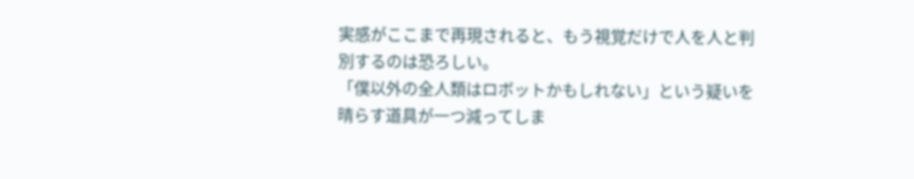実感がここまで再現されると、もう視覚だけで人を人と判別するのは恐ろしい。
「僕以外の全人類はロボットかもしれない」という疑いを晴らす道具が一つ減ってしま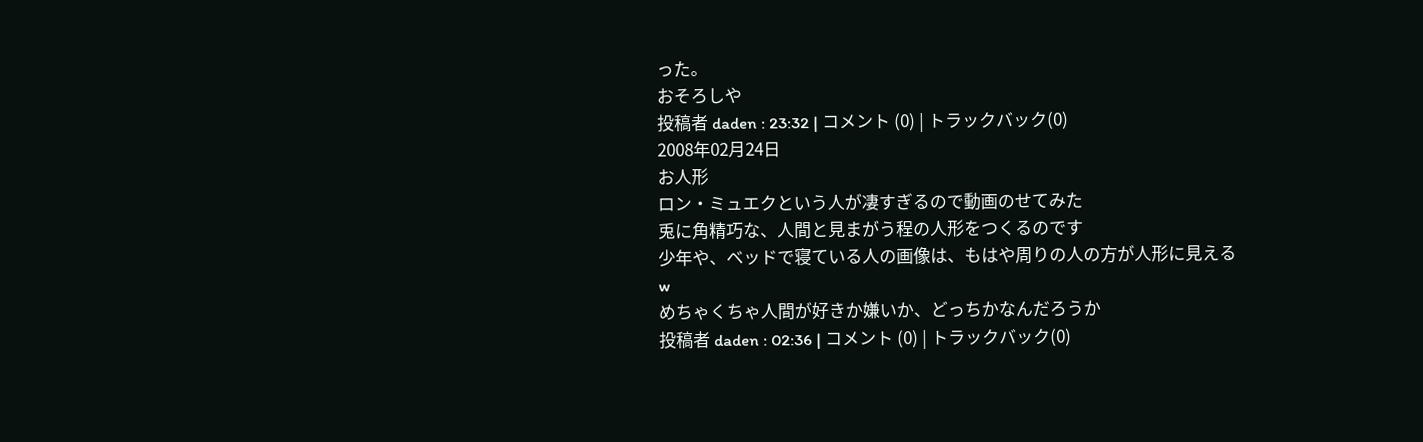った。
おそろしや
投稿者 daden : 23:32 | コメント (0) | トラックバック(0)
2008年02月24日
お人形
ロン・ミュエクという人が凄すぎるので動画のせてみた
兎に角精巧な、人間と見まがう程の人形をつくるのです
少年や、ベッドで寝ている人の画像は、もはや周りの人の方が人形に見えるw
めちゃくちゃ人間が好きか嫌いか、どっちかなんだろうか
投稿者 daden : 02:36 | コメント (0) | トラックバック(0)